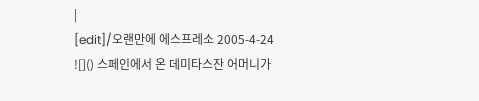|
[edit]/오랜만에 에스프레소 2005-4-24
![]() 스페인에서 온 데미타스잔 어머니가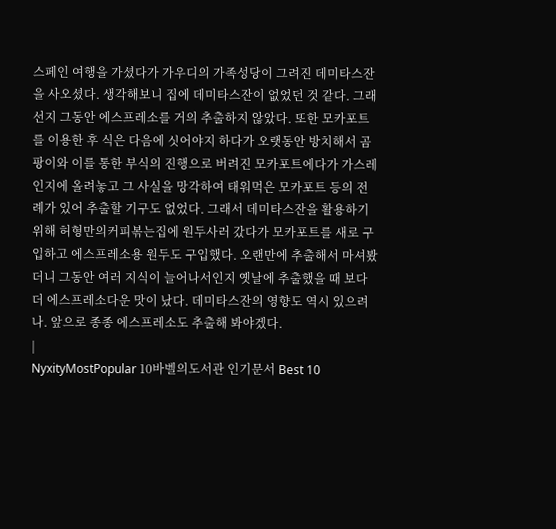스페인 여행을 가셨다가 가우디의 가족성당이 그려진 데미타스잔을 사오셨다. 생각해보니 집에 데미타스잔이 없었던 것 같다. 그래선지 그동안 에스프레소를 거의 추출하지 않았다. 또한 모카포트를 이용한 후 식은 다음에 싯어야지 하다가 오랫동안 방치해서 곰팡이와 이를 통한 부식의 진행으로 버려진 모카포트에다가 가스레인지에 올려놓고 그 사실을 망각하여 태워먹은 모카포트 등의 전례가 있어 추출할 기구도 없었다. 그래서 데미타스잔을 활용하기 위해 허형만의커피볶는집에 원두사러 갔다가 모카포트를 새로 구입하고 에스프레소용 원두도 구입했다. 오랜만에 추출해서 마셔봤더니 그동안 여러 지식이 늘어나서인지 옛날에 추출했을 때 보다 더 에스프레소다운 맛이 났다. 데미타스잔의 영향도 역시 있으려나. 앞으로 종종 에스프레소도 추출해 봐야겠다.
|
NyxityMostPopular 10바벨의도서관 인기문서 Best 10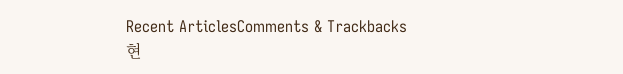Recent ArticlesComments & Trackbacks
현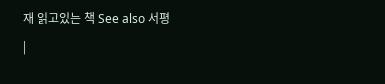재 읽고있는 책 See also 서평
|